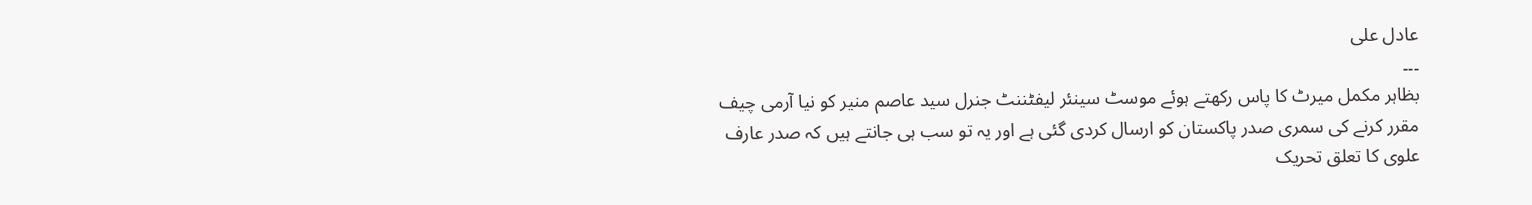عادل علی
۔۔۔
بظاہر مکمل میرٹ کا پاس رکھتے ہوئے موسٹ سینئر لیفٹننٹ جنرل سید عاصم منیر کو نیا آرمی چیف مقرر کرنے کی سمری صدر پاکستان کو ارسال کردی گئی ہے اور یہ تو سب ہی جانتے ہیں کہ صدر عارف علوی کا تعلق تحریک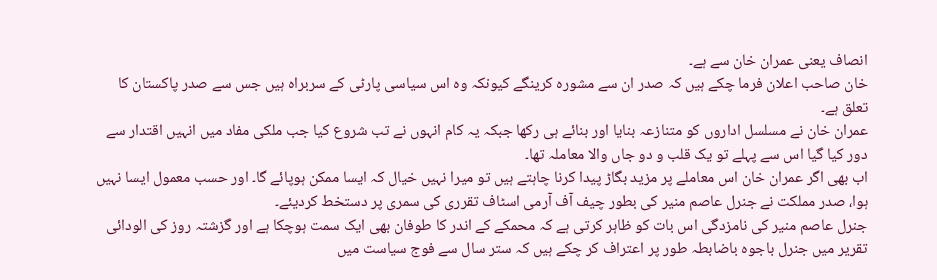انصاف یعنی عمران خان سے ہے۔
خان صاحب اعلان فرما چکے ہیں کہ صدر ان سے مشورہ کرینگے کیونکہ وہ اس سیاسی پارٹی کے سربراہ ہیں جس سے صدر پاکستان کا تعلق ہے۔
عمران خان نے مسلسل اداروں کو متنازعہ بنایا اور بنائے ہی رکھا جبکہ یہ کام انہوں نے تب شروع کیا جب ملکی مفاد میں انہیں اقتدار سے دور کیا گیا اس سے پہلے تو یک قلب و دو جاں والا معاملہ تھا۔
اب بھی اگر عمران خان اس معاملے پر مزید بگاڑ پیدا کرنا چاہتے ہیں تو میرا نہیں خیال کہ ایسا ممکن ہوپائے گا۔ اور حسب معمول ایسا نہیں ہوا، صدر مملکت نے جنرل عاصم منیر کی بطور چیف آف آرمی اسٹاف تقرری کی سمری پر دستخط کردیئے۔
جنرل عاصم منیر کی نامزدگی اس بات کو ظاہر کرتی ہے کہ محمکے کے اندر کا طوفان بھی ایک سمت ہوچکا ہے اور گزشتہ روز کی الودائی تقریر میں جنرل باجوہ باضابطہ طور پر اعتراف کر چکے ہیں کہ ستر سال سے فوج سیاست میں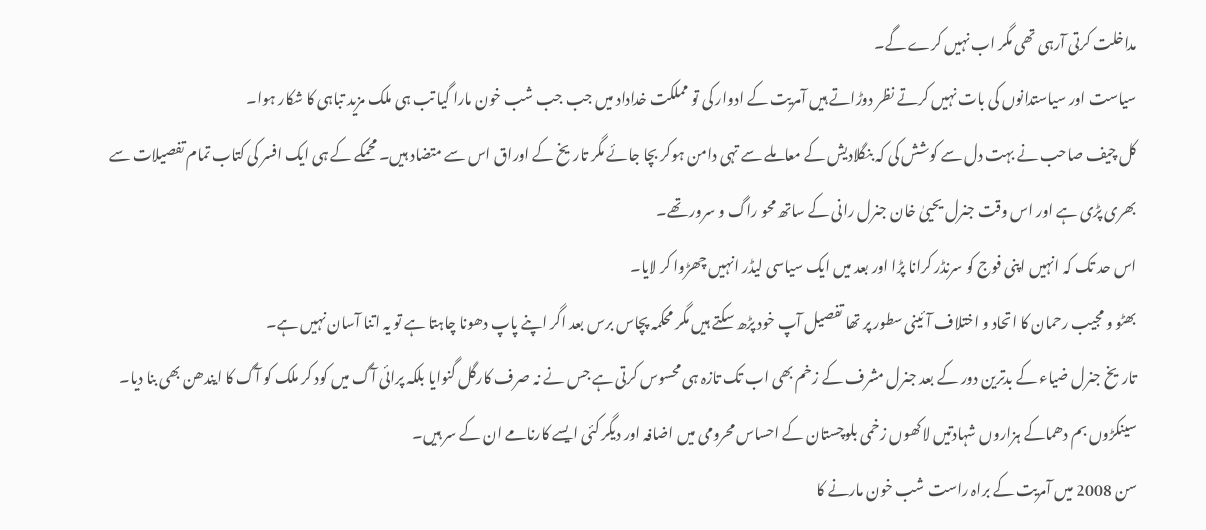مداخلت کرتی آرہی تھی مگر اب نہیں کرے گے۔
سیاست اور سیاستدانوں کی بات نہیں کرتے نظر دوڑاتے ہیں آمریت کے ادوار کی تو مملکت خداداد میں جب جب شب خون مارا گیا تب ہی ملک مزید تباہی کا شکار ہوا۔
کل چیف صاحب نے بہت دل سے کوشش کی کہ بنگلادیش کے معاملے سے تہی دامن ہوکر بچا جائے مگر تاریخ کے اوراق اس سے متضاد ہیں۔ محمکے کے ہی ایک افسر کی کتاب تمام تفصیلات سے بھری پڑی ہے اور اس وقت جنرل یحییٰ خان جنرل رانی کے ساتھ محو راگ و سرور تھے۔
اس حد تک کہ انہیں اپنی فوج کو سرنڈر کرانا پڑا اور بعد میں ایک سیاسی لیڈر انہیں چھڑوا کر لایا۔
بھٹو و مجیب رحمان کا اتحاد و اختلاف آئینی سطور پر تھا تفصیل آپ خود پڑھ سکتے ہیں مگر محکمہ پچاس برس بعد اگر اپنے پاپ دھونا چاہتا ہے تو یہ اتنا آسان نہیں ہے۔
تاریخ جنرل ضیاء کے بدترین دور کے بعد جنرل مشرف کے زخم بھی اب تک تازہ ہی محسوس کرتی ہے جس نے نہ صرف کارگل گنوایا بلکہ پرائی آگ میں کود کر ملک کو آگ کا ایندھن بھی بنا دیا۔ سینکڑوں بم دھماکے ہزاروں شہادتیں لاکھوں زخمی بلوچستان کے احساس محرومی میں اضافہ اور دیگر کئی ایسے کارنامے ان کے سر ہیں۔
سن 2008 میں آمریت کے براہ راست شب خون مارنے کا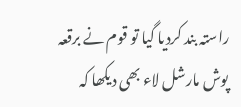راستہ بند کردیا گیا تو قوم نے برقعہ پوش مارشل لاء بھی دیکھا کہ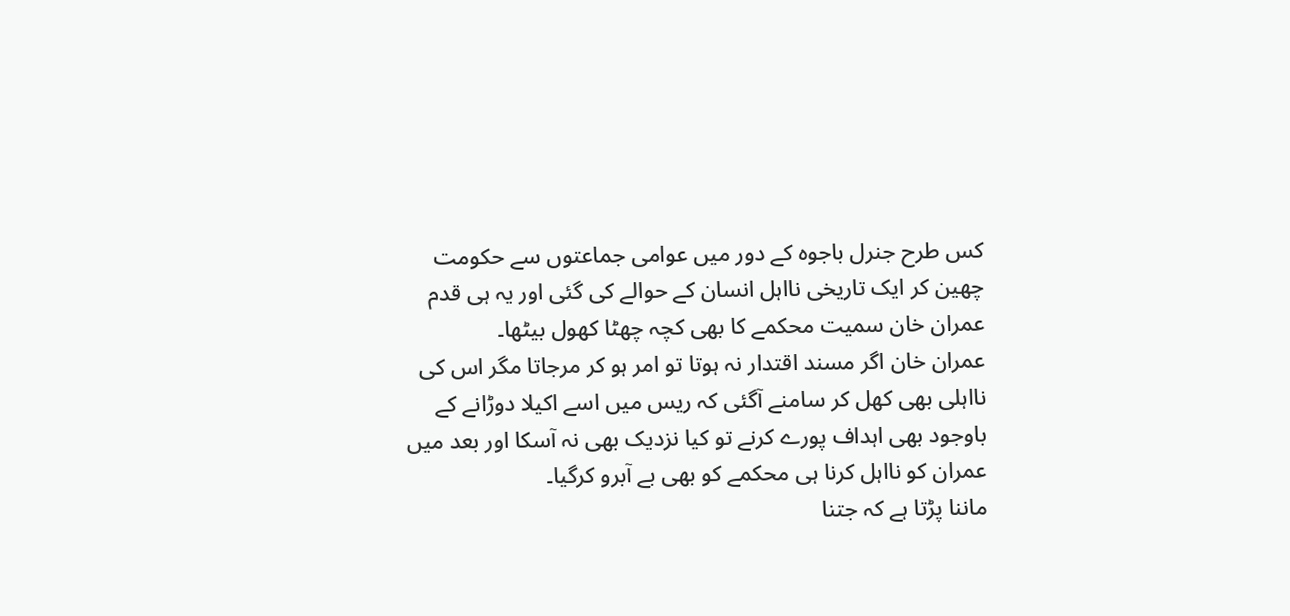کس طرح جنرل باجوہ کے دور میں عوامی جماعتوں سے حکومت چھین کر ایک تاریخی نااہل انسان کے حوالے کی گئی اور یہ ہی قدم عمران خان سمیت محکمے کا بھی کچہ چھٹا کھول بیٹھا۔
عمران خان اگر مسند اقتدار نہ ہوتا تو امر ہو کر مرجاتا مگر اس کی نااہلی بھی کھل کر سامنے آگئی کہ ریس میں اسے اکیلا دوڑانے کے باوجود بھی اہداف پورے کرنے تو کیا نزدیک بھی نہ آسکا اور بعد میں عمران کو نااہل کرنا ہی محکمے کو بھی بے آبرو کرگیا۔
ماننا پڑتا ہے کہ جتنا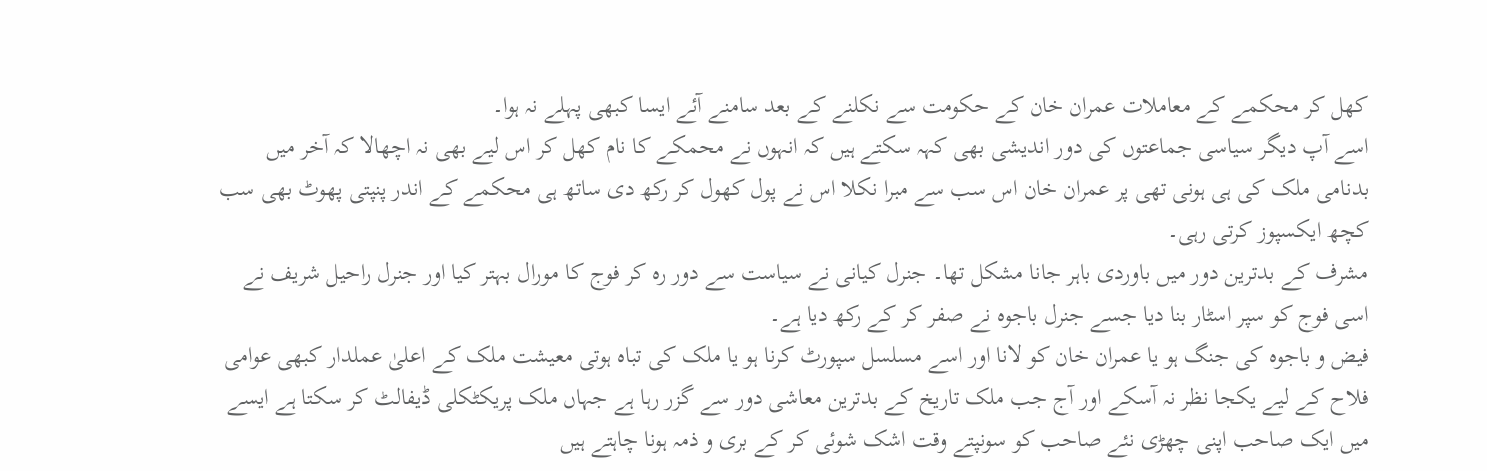کھل کر محکمے کے معاملات عمران خان کے حکومت سے نکلنے کے بعد سامنے آئے ایسا کبھی پہلے نہ ہوا۔
اسے آپ دیگر سیاسی جماعتوں کی دور اندیشی بھی کہہ سکتے ہیں کہ انہوں نے محمکے کا نام کھل کر اس لیے بھی نہ اچھالا کہ آخر میں بدنامی ملک کی ہی ہونی تھی پر عمران خان اس سب سے مبرا نکلا اس نے پول کھول کر رکھ دی ساتھ ہی محکمے کے اندر پنپتی پھوٹ بھی سب کچھ ایکسپوز کرتی رہی۔
مشرف کے بدترین دور میں باوردی باہر جانا مشکل تھا۔ جنرل کیانی نے سیاست سے دور رہ کر فوج کا مورال بہتر کیا اور جنرل راحیل شریف نے اسی فوج کو سپر اسٹار بنا دیا جسے جنرل باجوہ نے صفر کر کے رکھ دیا ہے۔
فیض و باجوہ کی جنگ ہو یا عمران خان کو لانا اور اسے مسلسل سپورٹ کرنا ہو یا ملک کی تباہ ہوتی معیشت ملک کے اعلیٰ عملدار کبھی عوامی فلاح کے لیے یکجا نظر نہ آسکے اور آج جب ملک تاریخ کے بدترین معاشی دور سے گزر رہا ہے جہاں ملک پریکٹکلی ڈیفالٹ کر سکتا ہے ایسے میں ایک صاحب اپنی چھڑی نئے صاحب کو سونپتے وقت اشک شوئی کر کے بری و ذمہ ہونا چاہتے ہیں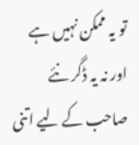تو یہ ممکن نہیں ہے اور نہ یہ ڈگر نئے صاحب کے لیے اتنی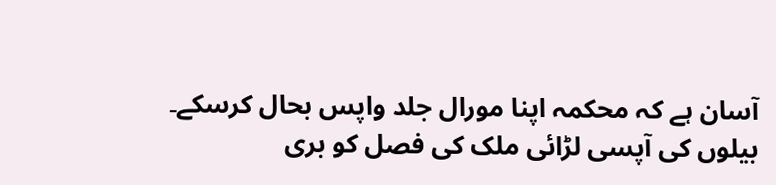آسان ہے کہ محکمہ اپنا مورال جلد واپس بحال کرسکے۔
بیلوں کی آپسی لڑائی ملک کی فصل کو بری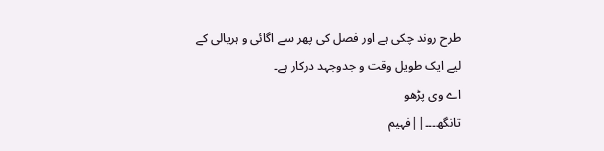طرح روند چکی ہے اور فصل کی پھر سے اگائی و ہریالی کے لیے ایک طویل وقت و جدوجہد درکار ہے۔
اے وی پڑھو
تانگھ۔۔۔||فہیم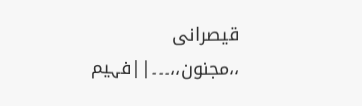قیصرانی
،،مجنون،،۔۔۔||فہیم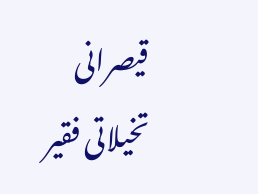قیصرانی
تخیلاتی فقیر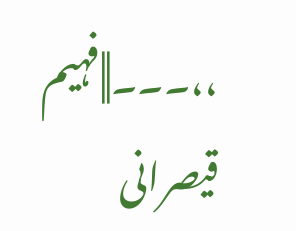،،۔۔۔||فہیم قیصرانی